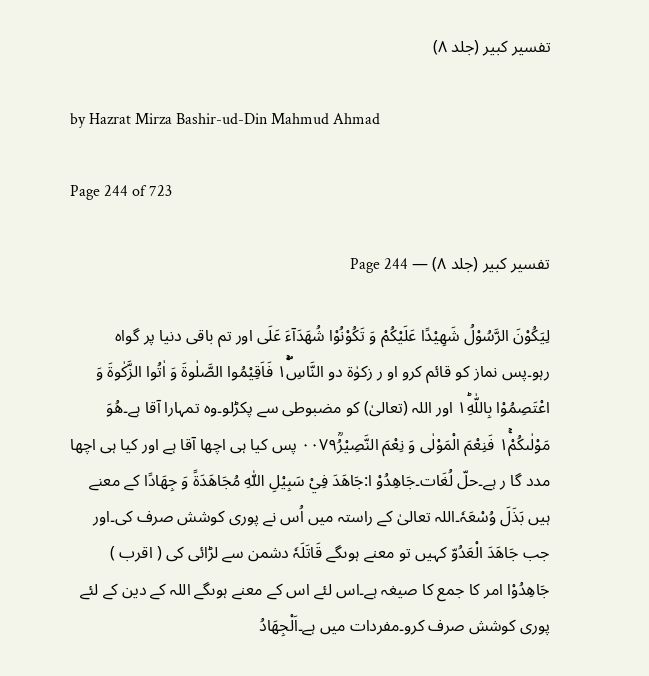تفسیر کبیر (جلد ۸)

by Hazrat Mirza Bashir-ud-Din Mahmud Ahmad

Page 244 of 723

تفسیر کبیر (جلد ۸) — Page 244

لِيَكُوْنَ الرَّسُوْلُ شَهِيْدًا عَلَيْكُمْ وَ تَكُوْنُوْا شُهَدَآءَ عَلَى اور تم باقی دنیا پر گواہ رہو۔پس نماز کو قائم کرو او ر زکوٰۃ دو النَّاسِ١ۖۚ فَاَقِيْمُوا الصَّلٰوةَ وَ اٰتُوا الزَّكٰوةَ وَ اعْتَصِمُوْا بِاللّٰهِ١ؕ اور اللہ (تعالیٰ) کو مضبوطی سے پکڑلو۔وہ تمہارا آقا ہے۔هُوَ مَوْلٰىكُمْ١ۚ فَنِعْمَ الْمَوْلٰى وَ نِعْمَ النَّصِيْرُؒ۰۰۷۹ پس کیا ہی اچھا آقا ہے اور کیا ہی اچھا مدد گا ر ہے۔حلّ لُغَات۔جَاھِدُوْ ا:جَاھَدَ فِيْ سَبِیْلِ اللّٰہِ مُجَاھَدَۃً وَ جِھَادًا کے معنے ہیں بَذَلَ وُسْعَہٗ۔اللہ تعالیٰ کے راستہ میں اُس نے پوری کوشش صرف کی۔اور جب جَاھَدَ الْعَدُوّ کہیں تو معنے ہوںگے قَاتَلَہٗ دشمن سے لڑائی کی ( اقرب ) جَاھِدُوْا امر کا جمع کا صیغہ ہے۔اس لئے اس کے معنے ہوںگے اللہ کے دین کے لئے پوری کوشش صرف کرو۔مفردات میں ہے۔اَلْجِھَادُ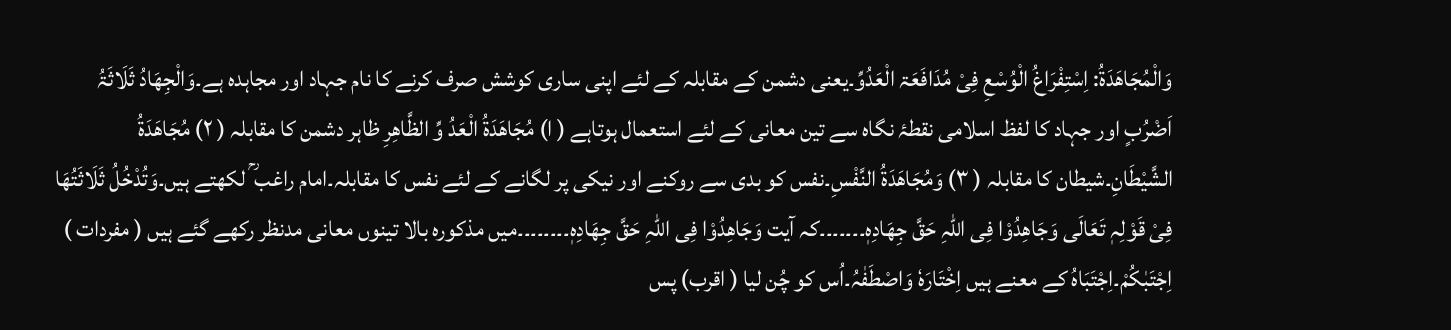وَالْمُجَاھَدَۃُ: اِسْتِفْرَاغُ الْوُسْعِ فِیْ مُدَافَعَۃ الْعَدُوِّ۔یعنی دشمن کے مقابلہ کے لئے اپنی ساری کوشش صرف کرنے کا نام جہاد اور مجاہدہ ہے۔وَالْجِھَادُ ثَلَاثَۃُ اَضْرُبٍ اور جہاد کا لفظ اسلامی نقطۂ نگاہ سے تین معانی کے لئے استعمال ہوتاہے ( ا) مُجَاھَدَۃُ الْعَدُ وِّ الظَّاھِرِ ظاہر دشمن کا مقابلہ ( ۲) مُجَاھَدَۃُ الشَّیْطَانِ۔شیطان کا مقابلہ ( ۳) وَمُجَاھَدَۃُ النَّفْسِ۔نفس کو بدی سے روکنے اور نیکی پر لگانے کے لئے نفس کا مقابلہ۔امام راغب ؒ لکھتے ہیں۔وَتُدْخُلُ ثَلَاثَتُھَا فِیْ قَوْلِہٖ تَعَالَی وَجَاھِدُوْا فِی اللّٰہِ حَقَّ جِھَادِہٖ۔۔۔۔۔۔۔کہ آیت وَجَاھِدُوْا فِی اللّٰہِ حَقَّ جِھَادِہٖ۔۔۔۔۔۔۔۔میں مذکورہ بالا تینوں معانی مدنظر رکھے گئے ہیں ( مفردات ) اِجْتَبٰکُمْ۔اِجْتَبَاہُ کے معنے ہیں اِخْتَارَہٗ وَاصْطَفٰہُ۔اُس کو چُن لیا ( اقرب) پس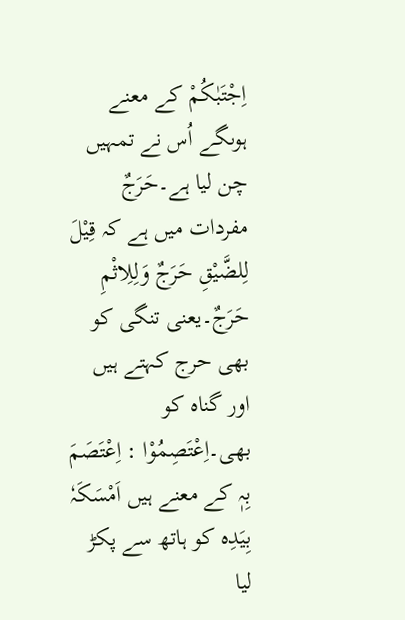اِجْتَبٰکُمْ کے معنے ہوںگے اُس نے تمہیں چن لیا ہے۔حَرَجٌ مفردات میں ہے کہ قِیْلَ لِلضَّیْقِ حَرَجٌ وَلِلِاثْمِ حَرَجٌ۔یعنی تنگی کو بھی حرج کہتے ہیں اور گناہ کو بھی۔اِعْتَصِمُوْا : اِعْتَصَمَ بِہٖ کے معنے ہیں اَمْسَکَہٗ بِیَدِہ کو ہاتھ سے پکڑ لیا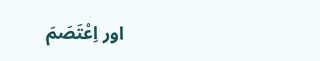اور اِعْتَصَمَ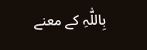بِاللّٰہِ کے معنے